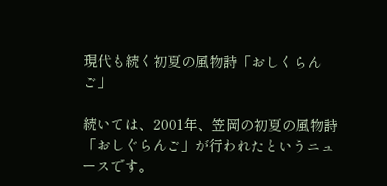現代も続く初夏の風物詩「おしくらんご」

続いては、2001年、笠岡の初夏の風物詩「おしぐらんご」が行われたというニュースです。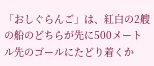「おしぐらんご」は、紅白の2艘の船のどちらが先に500メートル先のゴールにたどり着くか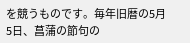を競うものです。毎年旧暦の5月5日、菖蒲の節句の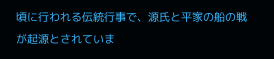頃に行われる伝統行事で、源氏と平家の船の戦が起源とされていま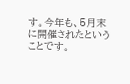す。今年も、5月末に開催されたということです。